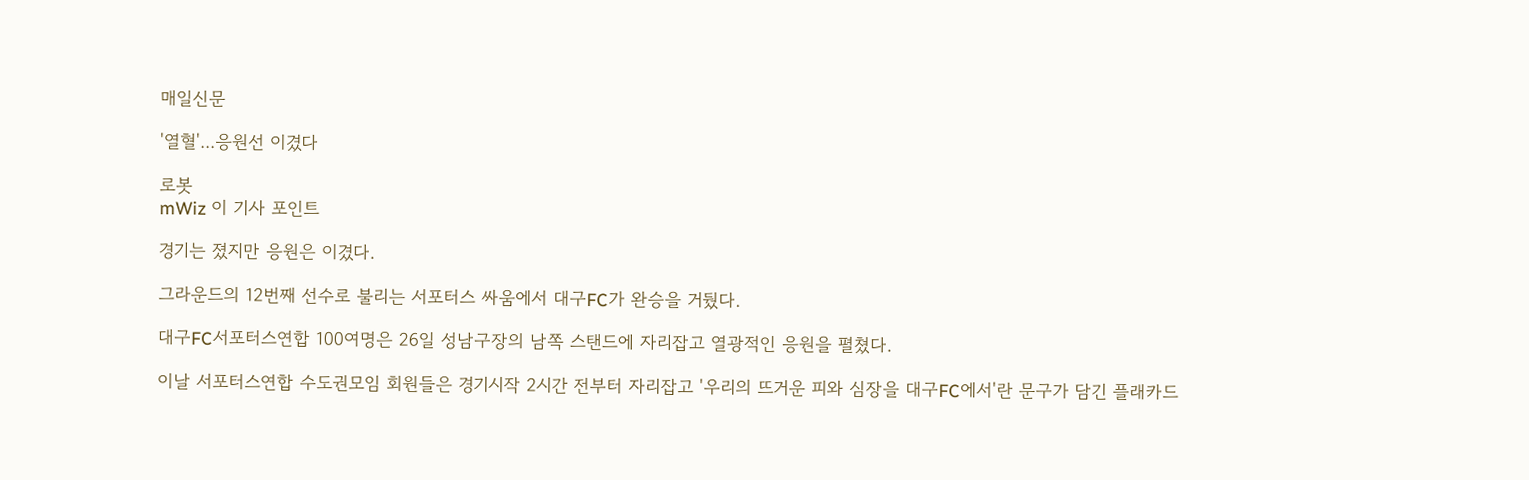매일신문

'열혈'...응원선 이겼다

로봇
mWiz 이 기사 포인트

경기는 졌지만 응원은 이겼다.

그라운드의 12번째 선수로 불리는 서포터스 싸움에서 대구FC가 완승을 거뒀다.

대구FC서포터스연합 100여명은 26일 성남구장의 남쪽 스탠드에 자리잡고 열광적인 응원을 펼쳤다.

이날 서포터스연합 수도권모임 회원들은 경기시작 2시간 전부터 자리잡고 '우리의 뜨거운 피와 심장을 대구FC에서'란 문구가 담긴 플래카드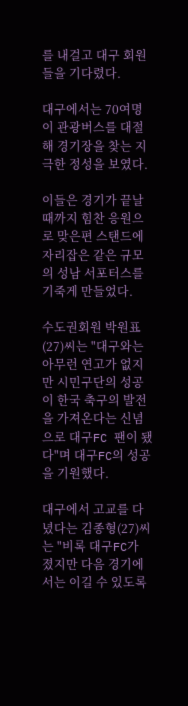를 내걸고 대구 회원들을 기다렸다.

대구에서는 70여명이 관광버스를 대절해 경기장을 찾는 지극한 정성을 보였다.

이들은 경기가 끝날 때까지 힘찬 응원으로 맞은편 스탠드에 자리잡은 같은 규모의 성남 서포터스를 기죽게 만들었다.

수도권회원 박원표(27)씨는 "대구와는 아무런 연고가 없지만 시민구단의 성공이 한국 축구의 발전을 가져온다는 신념으로 대구FC 팬이 됐다"며 대구FC의 성공을 기원했다.

대구에서 고교를 다녔다는 김종형(27)씨는 "비록 대구FC가 졌지만 다음 경기에서는 이길 수 있도록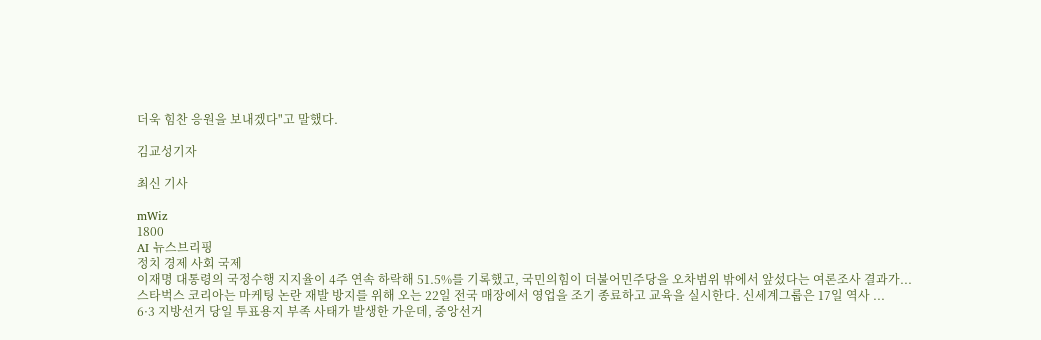더욱 힘찬 응원을 보내겠다"고 말했다.

김교성기자

최신 기사

mWiz
1800
AI 뉴스브리핑
정치 경제 사회 국제
이재명 대통령의 국정수행 지지율이 4주 연속 하락해 51.5%를 기록했고, 국민의힘이 더불어민주당을 오차범위 밖에서 앞섰다는 여론조사 결과가...
스타벅스 코리아는 마케팅 논란 재발 방지를 위해 오는 22일 전국 매장에서 영업을 조기 종료하고 교육을 실시한다. 신세계그룹은 17일 역사 ...
6·3 지방선거 당일 투표용지 부족 사태가 발생한 가운데, 중앙선거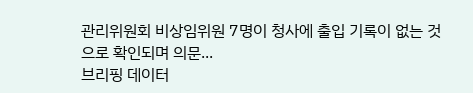관리위원회 비상임위원 7명이 청사에 출입 기록이 없는 것으로 확인되며 의문...
브리핑 데이터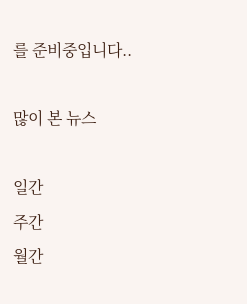를 준비중입니다..

많이 본 뉴스

일간
주간
월간